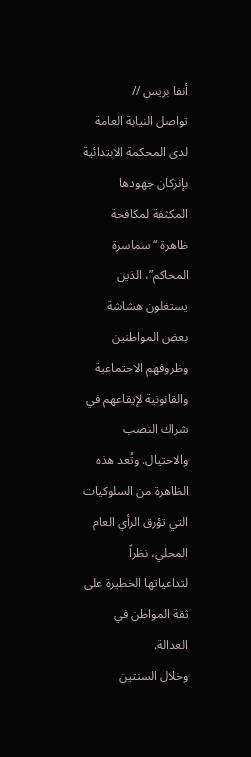أنفا بريس //
تواصل النيابة العامة لدى المحكمة الابتدائية بإنزكان جهودها المكثفة لمكافحة ظاهرة “سماسرة المحاكم”، الذين يستغلون هشاشة بعض المواطنين وظروفهم الاجتماعية والقانونية لإيقاعهم في شراك النصب والاحتيال. وتُعد هذه الظاهرة من السلوكيات التي تؤرق الرأي العام المحلي، نظراً لتداعياتها الخطيرة على ثقة المواطن في العدالة.
وخلال السنتين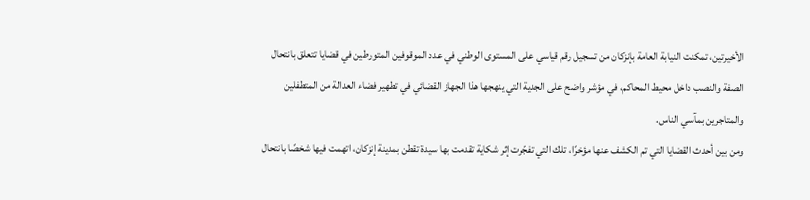الأخيرتين، تمكنت النيابة العامة بإنزكان من تسجيل رقم قياسي على المستوى الوطني في عدد الموقوفين المتورطين في قضايا تتعلق بانتحال الصفة والنصب داخل محيط المحاكم، في مؤشر واضح على الجدية التي ينهجها هذا الجهاز القضائي في تطهير فضاء العدالة من المتطفلين والمتاجرين بمآسي الناس.
ومن بين أحدث القضايا التي تم الكشف عنها مؤخرًا، تلك التي تفجّرت إثر شكاية تقدمت بها سيدة تقطن بمدينة إنزكان، اتهمت فيها شخصًا بانتحال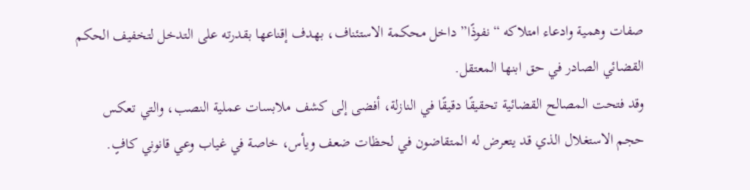صفات وهمية وادعاء امتلاكه “نفوذًا” داخل محكمة الاستئناف، بهدف إقناعها بقدرته على التدخل لتخفيف الحكم القضائي الصادر في حق ابنها المعتقل.
وقد فتحت المصالح القضائية تحقيقًا دقيقًا في النازلة، أفضى إلى كشف ملابسات عملية النصب، والتي تعكس حجم الاستغلال الذي قد يتعرض له المتقاضون في لحظات ضعف ويأس، خاصة في غياب وعي قانوني كافٍ.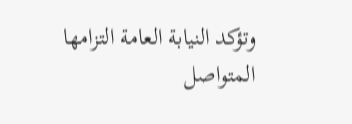وتؤكد النيابة العامة التزامها المتواصل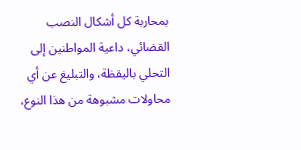بمحاربة كل أشكال النصب القضائي، داعية المواطنين إلى التحلي باليقظة، والتبليغ عن أي محاولات مشبوهة من هذا النوع،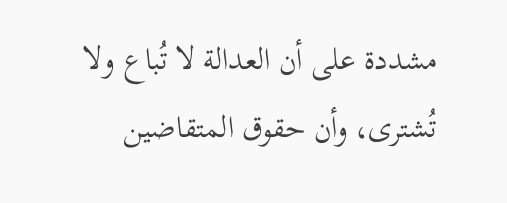مشددة على أن العدالة لا تُباع ولا تُشترى، وأن حقوق المتقاضين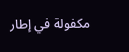مكفولة في إطار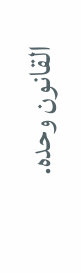القانون وحده.